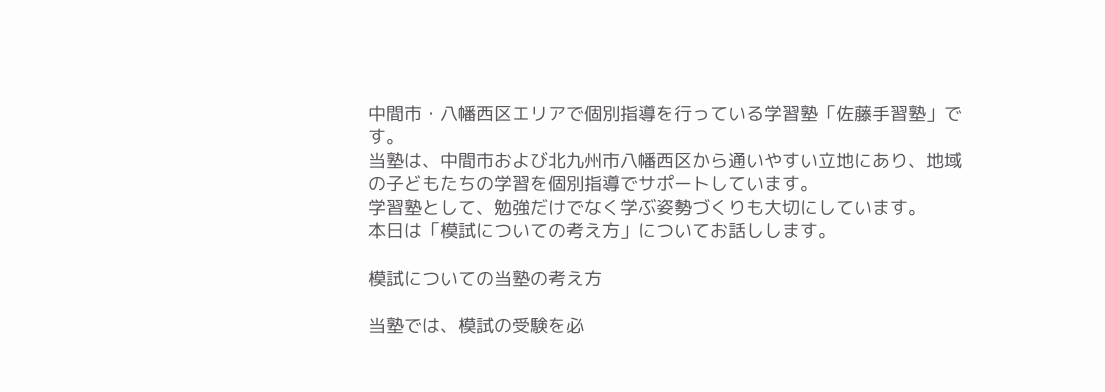中間市・八幡西区エリアで個別指導を行っている学習塾「佐藤手習塾」です。
当塾は、中間市および北九州市八幡西区から通いやすい立地にあり、地域の子どもたちの学習を個別指導でサポートしています。
学習塾として、勉強だけでなく学ぶ姿勢づくりも大切にしています。
本日は「模試についての考え方」についてお話しします。

模試についての当塾の考え方

当塾では、模試の受験を必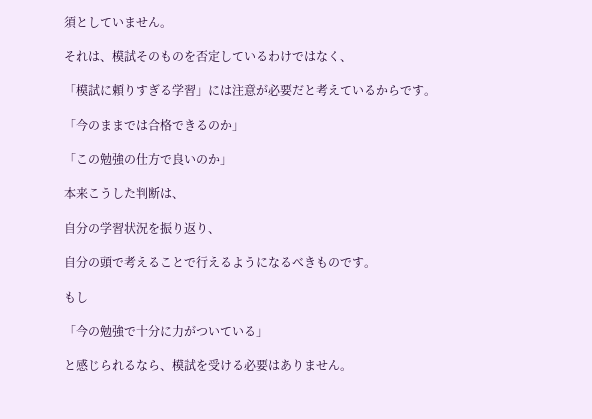須としていません。

それは、模試そのものを否定しているわけではなく、

「模試に頼りすぎる学習」には注意が必要だと考えているからです。

「今のままでは合格できるのか」

「この勉強の仕方で良いのか」

本来こうした判断は、

自分の学習状況を振り返り、

自分の頭で考えることで行えるようになるべきものです。

もし

「今の勉強で十分に力がついている」

と感じられるなら、模試を受ける必要はありません。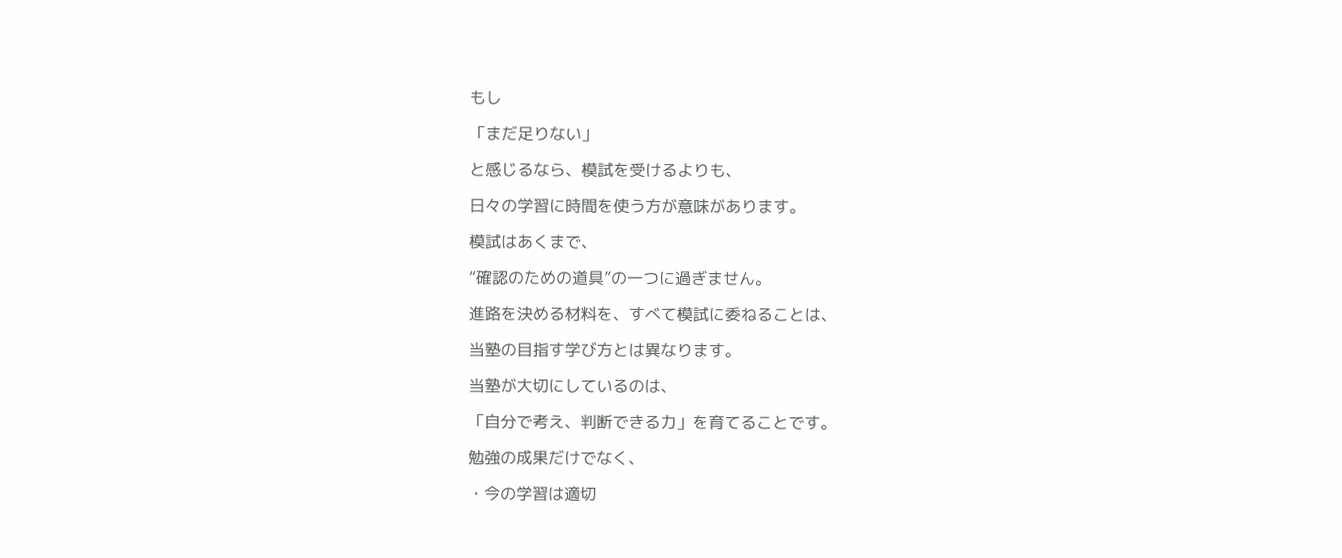もし

「まだ足りない」

と感じるなら、模試を受けるよりも、

日々の学習に時間を使う方が意味があります。

模試はあくまで、

“確認のための道具”の一つに過ぎません。

進路を決める材料を、すべて模試に委ねることは、

当塾の目指す学び方とは異なります。

当塾が大切にしているのは、

「自分で考え、判断できる力」を育てることです。

勉強の成果だけでなく、

・今の学習は適切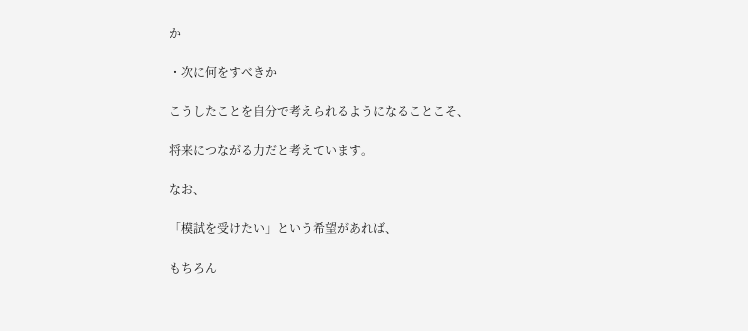か

・次に何をすべきか

こうしたことを自分で考えられるようになることこそ、

将来につながる力だと考えています。

なお、

「模試を受けたい」という希望があれば、

もちろん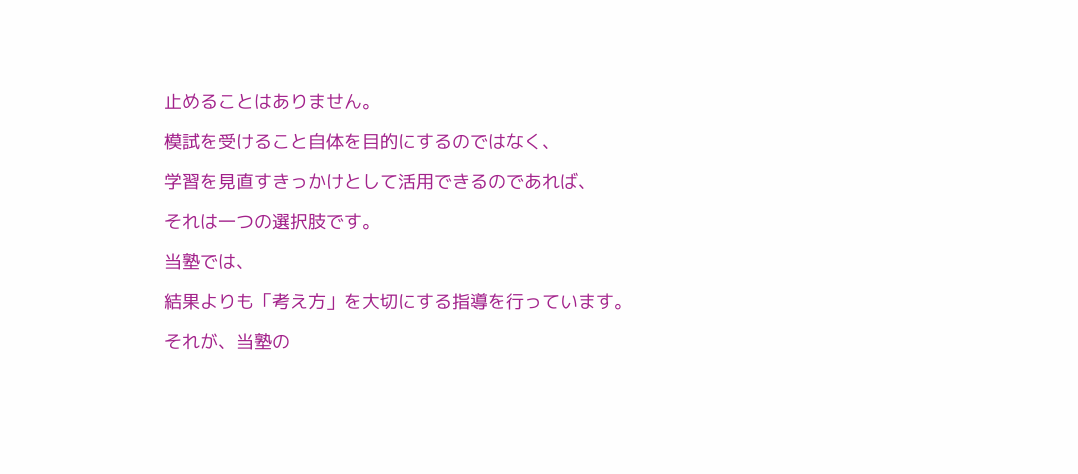止めることはありません。

模試を受けること自体を目的にするのではなく、

学習を見直すきっかけとして活用できるのであれば、

それは一つの選択肢です。

当塾では、

結果よりも「考え方」を大切にする指導を行っています。

それが、当塾の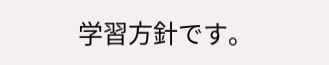学習方針です。